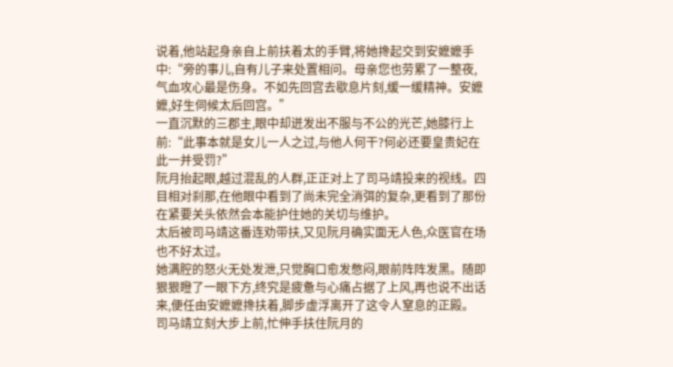说着,他站起身亲自上前扶着太的手臂,将她搀起交到安嬷嬷手中:“旁的事儿,自有儿子来处置相问。母亲您也劳累了一整夜,气血攻心最是伤身。不如先回宫去歇息片刻,缓一缓精神。安嬷嬷,好生伺候太后回宫。”
一直沉默的三郡主,眼中却迸发出不服与不公的光芒,她膝行上前:“此事本就是女儿一人之过,与他人何干?何必还要皇贵妃在此一并受罚?”
阮月抬起眼,越过混乱的人群,正正对上了司马靖投来的视线。四目相对刹那,在他眼中看到了尚未完全消弭的复杂,更看到了那份在紧要关头依然会本能护住她的关切与维护。
太后被司马靖这番连劝带扶,又见阮月确实面无人色,众医官在场也不好太过。
她满腔的怒火无处发泄,只觉胸口愈发憋闷,眼前阵阵发黑。随即狠狠瞪了一眼下方,终究是疲惫与心痛占据了上风,再也说不出话来,便任由安嬷嬷搀扶着,脚步虚浮离开了这令人窒息的正殿。
司马靖立刻大步上前,忙伸手扶住阮月的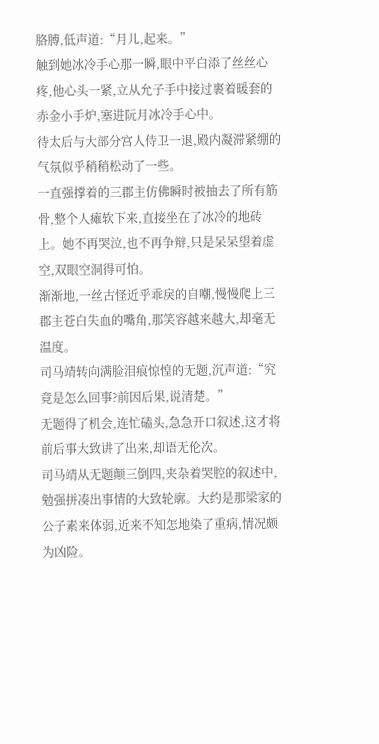胳膊,低声道:“月儿,起来。”
触到她冰冷手心那一瞬,眼中平白添了丝丝心疼,他心头一紧,立从允子手中接过裹着暖套的赤金小手炉,塞进阮月冰冷手心中。
待太后与大部分宫人侍卫一退,殿内凝滞紧绷的气氛似乎稍稍松动了一些。
一直强撑着的三郡主仿佛瞬时被抽去了所有筋骨,整个人瘫软下来,直接坐在了冰冷的地砖上。她不再哭泣,也不再争辩,只是呆呆望着虚空,双眼空洞得可怕。
渐渐地,一丝古怪近乎乖戾的自嘲,慢慢爬上三郡主苍白失血的嘴角,那笑容越来越大,却毫无温度。
司马靖转向满脸泪痕惊惶的无题,沉声道:“究竟是怎么回事?前因后果,说清楚。”
无题得了机会,连忙磕头,急急开口叙述,这才将前后事大致讲了出来,却语无伦次。
司马靖从无题颠三倒四,夹杂着哭腔的叙述中,勉强拼凑出事情的大致轮廓。大约是那梁家的公子素来体弱,近来不知怎地染了重病,情况颇为凶险。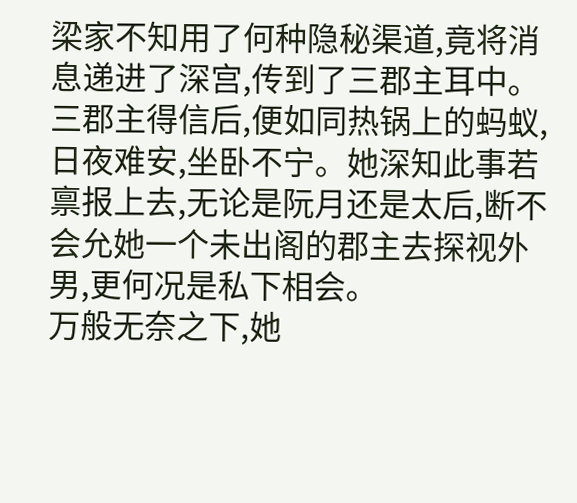梁家不知用了何种隐秘渠道,竟将消息递进了深宫,传到了三郡主耳中。
三郡主得信后,便如同热锅上的蚂蚁,日夜难安,坐卧不宁。她深知此事若禀报上去,无论是阮月还是太后,断不会允她一个未出阁的郡主去探视外男,更何况是私下相会。
万般无奈之下,她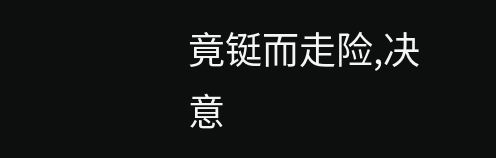竟铤而走险,决意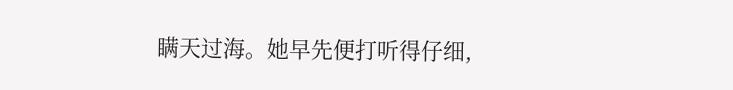瞒天过海。她早先便打听得仔细,